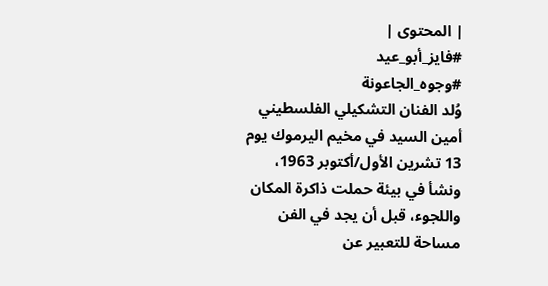| المحتوى |
#فايز_أبو_عيد
#وجوه_الجاعونة
وُلد الفنان التشكيلي الفلسطيني أمين السيد في مخيم اليرموك يوم 13 تشرين الأول/أكتوبر 1963، ونشأ في بيئة حملت ذاكرة المكان واللجوء، قبل أن يجد في الفن مساحة للتعبير عن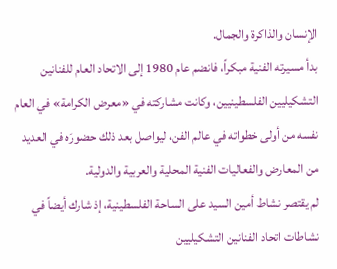الإنسان والذاكرة والجمال.
بدأ مسيرته الفنية مبكراً، فانضم عام 1980 إلى الاتحاد العام للفنانين التشكيليين الفلسطينيين، وكانت مشاركته في «معرض الكرامة» في العام نفسه من أولى خطواته في عالم الفن، ليواصل بعد ذلك حضورَه في العديد من المعارض والفعاليات الفنية المحلية والعربية والدولية.
لم يقتصر نشاط أمين السيد على الساحة الفلسطينية، إذ شارك أيضاً في نشاطات اتحاد الفنانين التشكيليين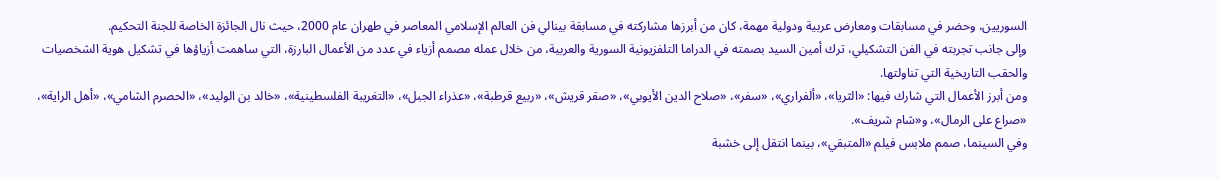السوريين، وحضر في مسابقات ومعارض عربية ودولية مهمة، كان من أبرزها مشاركته في مسابقة بينالي فن العالم الإسلامي المعاصر في طهران عام 2000، حيث نال الجائزة الخاصة للجنة التحكيم.
وإلى جانب تجربته في الفن التشكيلي، ترك أمين السيد بصمته في الدراما التلفزيونية السورية والعربية، من خلال عمله مصمم أزياء في عدد من الأعمال البارزة، التي ساهمت أزياؤها في تشكيل هوية الشخصيات والحقب التاريخية التي تناولتها.
ومن أبرز الأعمال التي شارك فيها: «الثريا»، «ألفراري»، «سفر»، «صلاح الدين الأيوبي»، «صقر قريش»، «ربيع قرطبة»، «عذراء الجبل»، «التغريبة الفلسطينية»، «خالد بن الوليد»، «الحصرم الشامي»، «أهل الراية»، «صراع على الرمال»، و«شام شريف».
وفي السينما، صمم ملابس فيلم «المتبقي»، بينما انتقل إلى خشبة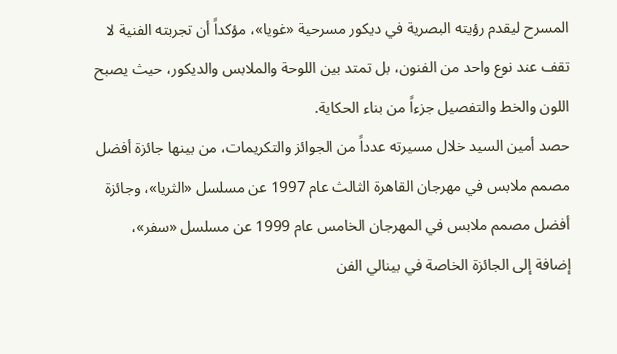المسرح ليقدم رؤيته البصرية في ديكور مسرحية «غويا»، مؤكداً أن تجربته الفنية لا تقف عند نوع واحد من الفنون، بل تمتد بين اللوحة والملابس والديكور، حيث يصبح اللون والخط والتفصيل جزءاً من بناء الحكاية.
حصد أمين السيد خلال مسيرته عدداً من الجوائز والتكريمات، من بينها جائزة أفضل مصمم ملابس في مهرجان القاهرة الثالث عام 1997 عن مسلسل «الثريا»، وجائزة أفضل مصمم ملابس في المهرجان الخامس عام 1999 عن مسلسل «سفر»، إضافة إلى الجائزة الخاصة في بينالي الفن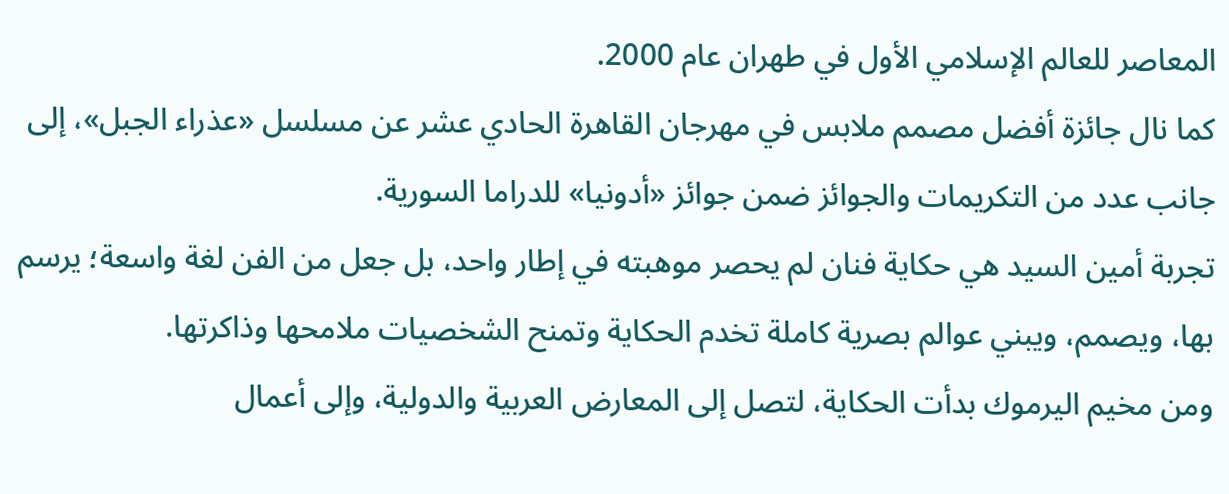المعاصر للعالم الإسلامي الأول في طهران عام 2000.
كما نال جائزة أفضل مصمم ملابس في مهرجان القاهرة الحادي عشر عن مسلسل «عذراء الجبل»، إلى جانب عدد من التكريمات والجوائز ضمن جوائز «أدونيا» للدراما السورية.
تجربة أمين السيد هي حكاية فنان لم يحصر موهبته في إطار واحد، بل جعل من الفن لغة واسعة؛ يرسم بها، ويصمم، ويبني عوالم بصرية كاملة تخدم الحكاية وتمنح الشخصيات ملامحها وذاكرتها.
ومن مخيم اليرموك بدأت الحكاية، لتصل إلى المعارض العربية والدولية، وإلى أعمال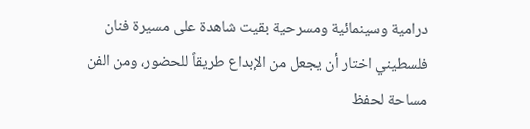درامية وسينمائية ومسرحية بقيت شاهدة على مسيرة فنان فلسطيني اختار أن يجعل من الإبداع طريقاً للحضور، ومن الفن مساحة لحفظ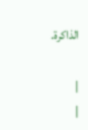الذاكرة.

|
|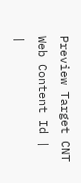Preview Target CNT Web Content Id |
|